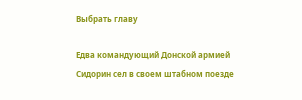Выбрать главу

Едва командующий Донской армией Сидорин сел в своем штабном поезде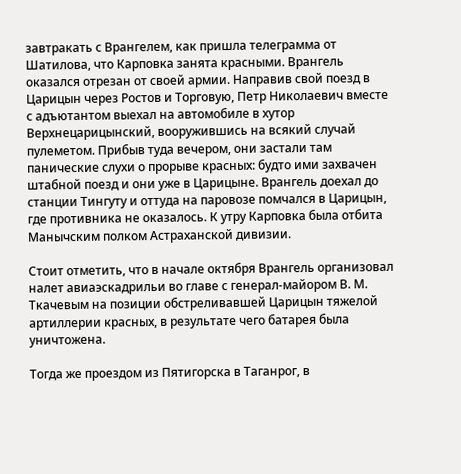завтракать с Врангелем, как пришла телеграмма от Шатилова, что Карповка занята красными. Врангель оказался отрезан от своей армии. Направив свой поезд в Царицын через Ростов и Торговую, Петр Николаевич вместе с адъютантом выехал на автомобиле в хутор Верхнецарицынский, вооружившись на всякий случай пулеметом. Прибыв туда вечером, они застали там панические слухи о прорыве красных: будто ими захвачен штабной поезд и они уже в Царицыне. Врангель доехал до станции Тингуту и оттуда на паровозе помчался в Царицын, где противника не оказалось. К утру Карповка была отбита Mанычским полком Астраханской дивизии.

Стоит отметить, что в начале октября Врангель организовал налет авиаэскадрильи во главе с генерал-майором В. М. Ткачевым на позиции обстреливавшей Царицын тяжелой артиллерии красных, в результате чего батарея была уничтожена.

Тогда же проездом из Пятигорска в Таганрог, в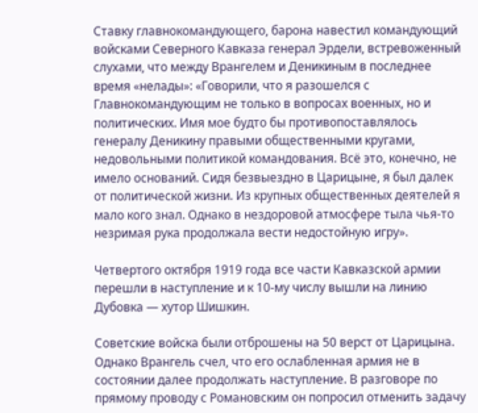Ставку главнокомандующего, барона навестил командующий войсками Северного Кавказа генерал Эрдели, встревоженный слухами, что между Врангелем и Деникиным в последнее время «нелады»: «Говорили, что я разошелся с Главнокомандующим не только в вопросах военных, но и политических. Имя мое будто бы противопоставлялось генералу Деникину правыми общественными кругами, недовольными политикой командования. Всё это, конечно, не имело оснований. Сидя безвыездно в Царицыне, я был далек от политической жизни. Из крупных общественных деятелей я мало кого знал. Однако в нездоровой атмосфере тыла чья-то незримая рука продолжала вести недостойную игру».

Четвертого октября 1919 года все части Кавказской армии перешли в наступление и к 10-му числу вышли на линию Дубовка — хутор Шишкин.

Советские войска были отброшены на 50 верст от Царицына. Однако Врангель счел, что его ослабленная армия не в состоянии далее продолжать наступление. В разговоре по прямому проводу с Романовским он попросил отменить задачу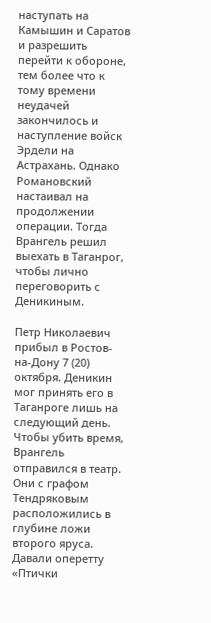наступать на Камышин и Саратов и разрешить перейти к обороне, тем более что к тому времени неудачей закончилось и наступление войск Эрдели на Астрахань. Однако Романовский настаивал на продолжении операции. Тогда Врангель решил выехать в Таганрог, чтобы лично переговорить с Деникиным.

Петр Николаевич прибыл в Ростов-на-Дону 7 (20) октября. Деникин мог принять его в Таганроге лишь на следующий день. Чтобы убить время, Врангель отправился в театр. Они с графом Тендряковым расположились в глубине ложи второго яруса. Давали оперетту «Птички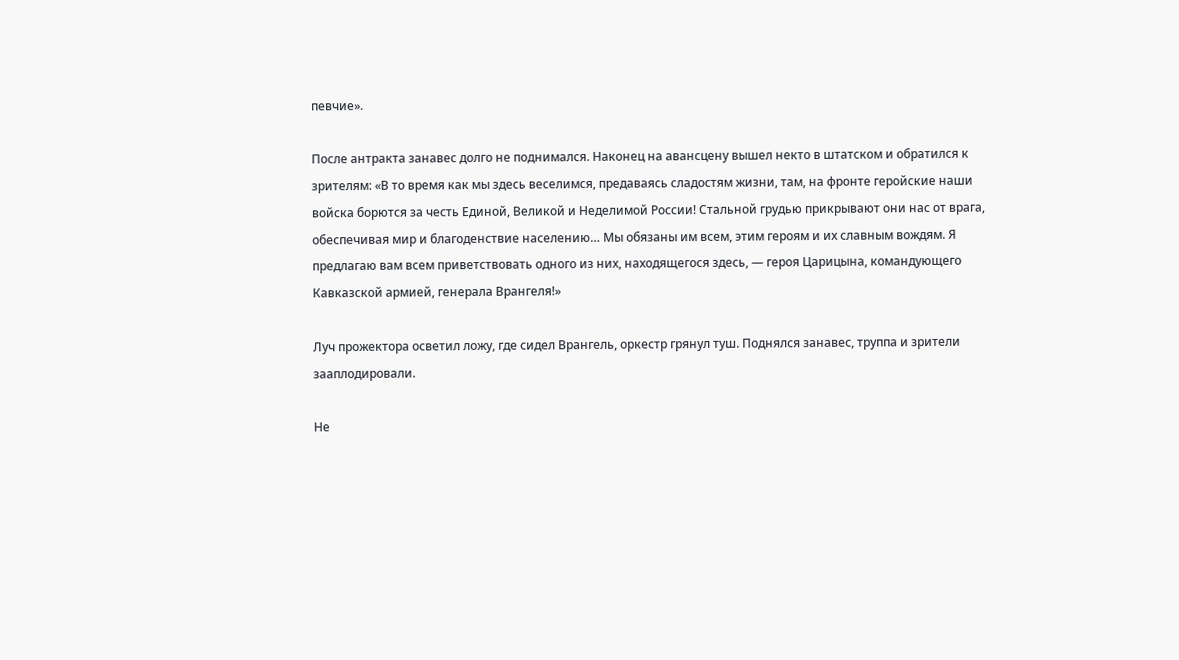певчие».

После антракта занавес долго не поднимался. Наконец на авансцену вышел некто в штатском и обратился к зрителям: «В то время как мы здесь веселимся, предаваясь сладостям жизни, там, на фронте геройские наши войска борются за честь Единой, Великой и Неделимой России! Стальной грудью прикрывают они нас от врага, обеспечивая мир и благоденствие населению… Мы обязаны им всем, этим героям и их славным вождям. Я предлагаю вам всем приветствовать одного из них, находящегося здесь, — героя Царицына, командующего Кавказской армией, генерала Врангеля!»

Луч прожектора осветил ложу, где сидел Врангель, оркестр грянул туш. Поднялся занавес, труппа и зрители зааплодировали.

Не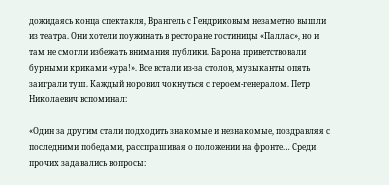дожидаясь конца спектакля, Врангель с Гендриковым незаметно вышли из театра. Они хотели поужинать в ресторане гостиницы «Паллас», но и там не смогли избежать внимания публики. Барона приветствовали бурными криками «ура!». Все встали из-за столов, музыканты опять заиграли туш. Каждый норовил чокнуться с героем-генералом. Петр Николаевич вспоминал:

«Один за другим стали подходить знакомые и незнакомые, поздравляя с последними победами, расспрашивая о положении на фронте… Среди прочих задавались вопросы: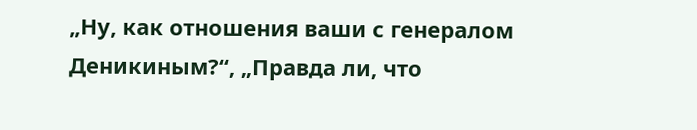„Ну, как отношения ваши с генералом Деникиным?“, „Правда ли, что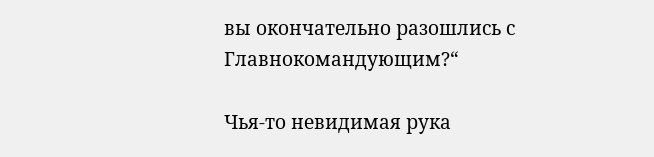вы окончательно разошлись с Главнокомандующим?“

Чья-то невидимая рука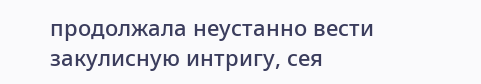продолжала неустанно вести закулисную интригу, сея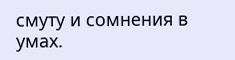смуту и сомнения в умах.